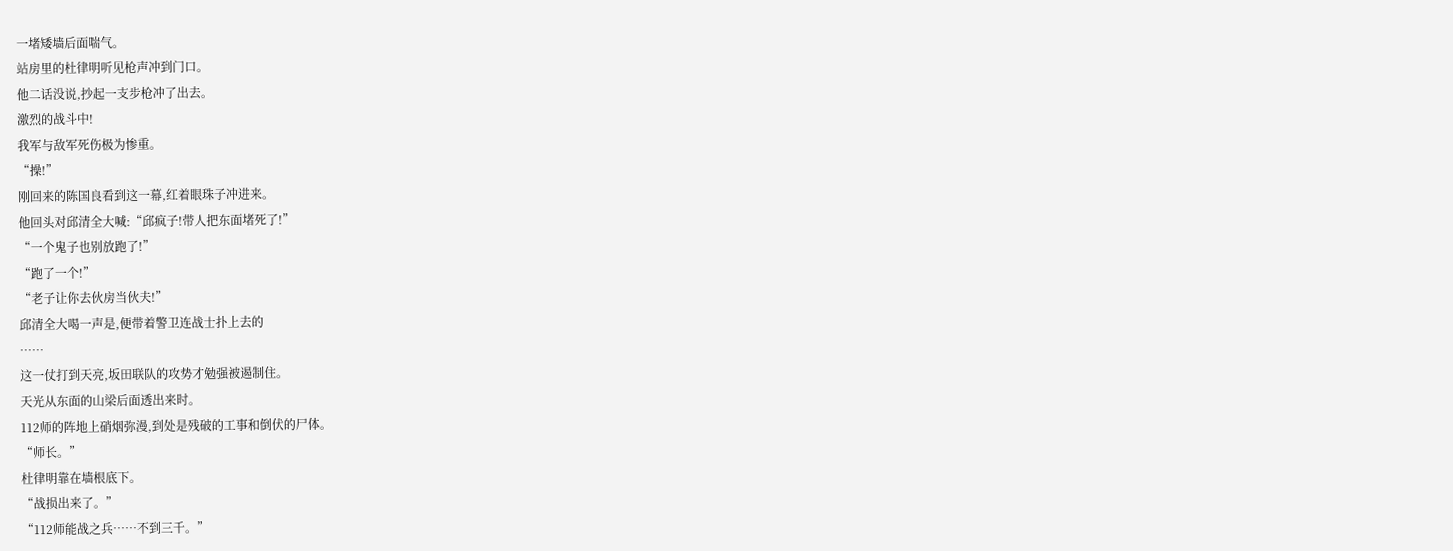一堵矮墙后面喘气。
站房里的杜律明听见枪声冲到门口。
他二话没说,抄起一支步枪冲了出去。
激烈的战斗中!
我军与敌军死伤极为惨重。
“操!”
刚回来的陈国良看到这一幕,红着眼珠子冲进来。
他回头对邱清全大喊:“邱疯子!带人把东面堵死了!”
“一个鬼子也别放跑了!”
“跑了一个!”
“老子让你去伙房当伙夫!”
邱清全大喝一声是,便带着警卫连战士扑上去的
……
这一仗打到天亮,坂田联队的攻势才勉强被遏制住。
天光从东面的山梁后面透出来时。
112师的阵地上硝烟弥漫,到处是残破的工事和倒伏的尸体。
“师长。”
杜律明靠在墙根底下。
“战损出来了。”
“112师能战之兵……不到三千。”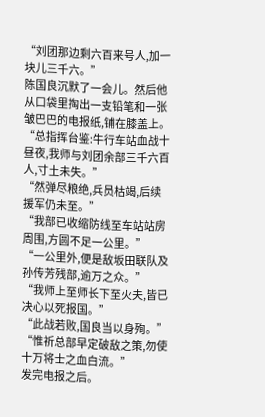“刘团那边剩六百来号人,加一块儿三千六。”
陈国良沉默了一会儿。然后他从口袋里掏出一支铅笔和一张皱巴巴的电报纸,铺在膝盖上。
“总指挥台鉴:牛行车站血战十昼夜,我师与刘团余部三千六百人,寸土未失。”
“然弹尽粮绝,兵员枯竭,后续援军仍未至。”
“我部已收缩防线至车站站房周围,方圆不足一公里。”
“一公里外,便是敌坂田联队及孙传芳残部,逾万之众。”
“我师上至师长下至火夫,皆已决心以死报国。”
“此战若败,国良当以身殉。”
“惟祈总部早定破敌之策,勿使十万将士之血白流。”
发完电报之后。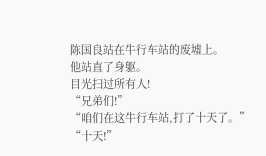陈国良站在牛行车站的废墟上。
他站直了身躯。
目光扫过所有人!
“兄弟们!”
“咱们在这牛行车站,打了十天了。”
“十天!”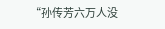“孙传芳六万人没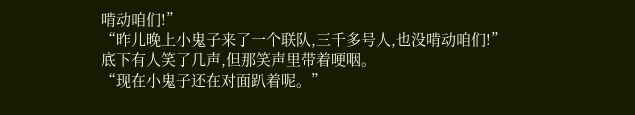啃动咱们!”
“昨儿晚上小鬼子来了一个联队,三千多号人,也没啃动咱们!”
底下有人笑了几声,但那笑声里带着哽咽。
“现在小鬼子还在对面趴着呢。”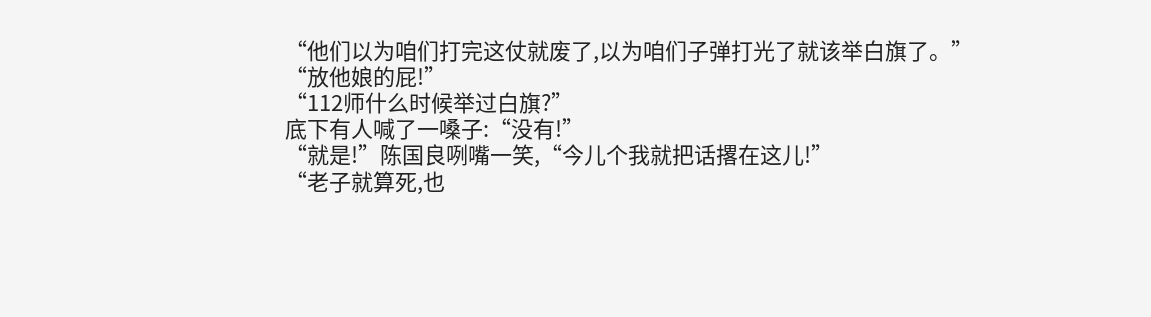“他们以为咱们打完这仗就废了,以为咱们子弹打光了就该举白旗了。”
“放他娘的屁!”
“112师什么时候举过白旗?”
底下有人喊了一嗓子:“没有!”
“就是!”陈国良咧嘴一笑,“今儿个我就把话撂在这儿!”
“老子就算死,也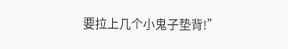要拉上几个小鬼子垫背!”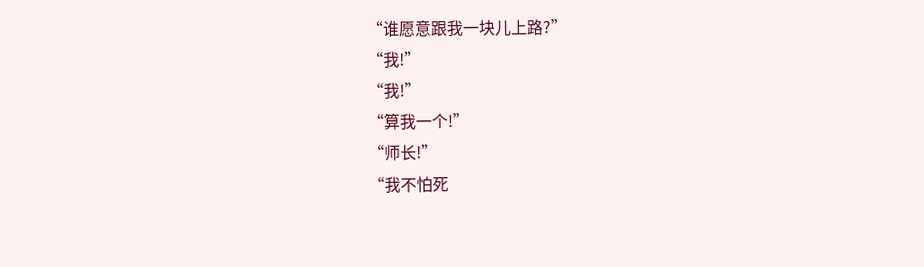“谁愿意跟我一块儿上路?”
“我!”
“我!”
“算我一个!”
“师长!”
“我不怕死